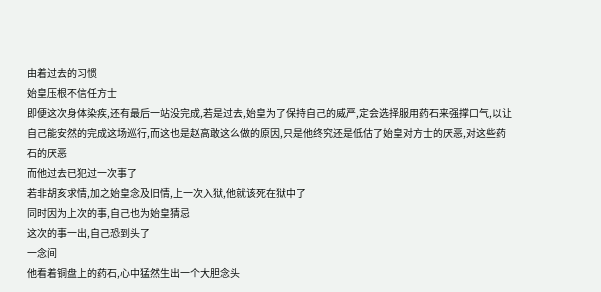由着过去的习惯
始皇压根不信任方士
即便这次身体染疾,还有最后一站没完成,若是过去,始皇为了保持自己的威严,定会选择服用药石来强撑口气,以让自己能安然的完成这场巡行,而这也是赵高敢这么做的原因,只是他终究还是低估了始皇对方士的厌恶,对这些药石的厌恶
而他过去已犯过一次事了
若非胡亥求情,加之始皇念及旧情,上一次入狱,他就该死在狱中了
同时因为上次的事,自己也为始皇猜忌
这次的事一出,自己恐到头了
一念间
他看着铜盘上的药石,心中猛然生出一个大胆念头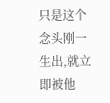只是这个念头刚一生出,就立即被他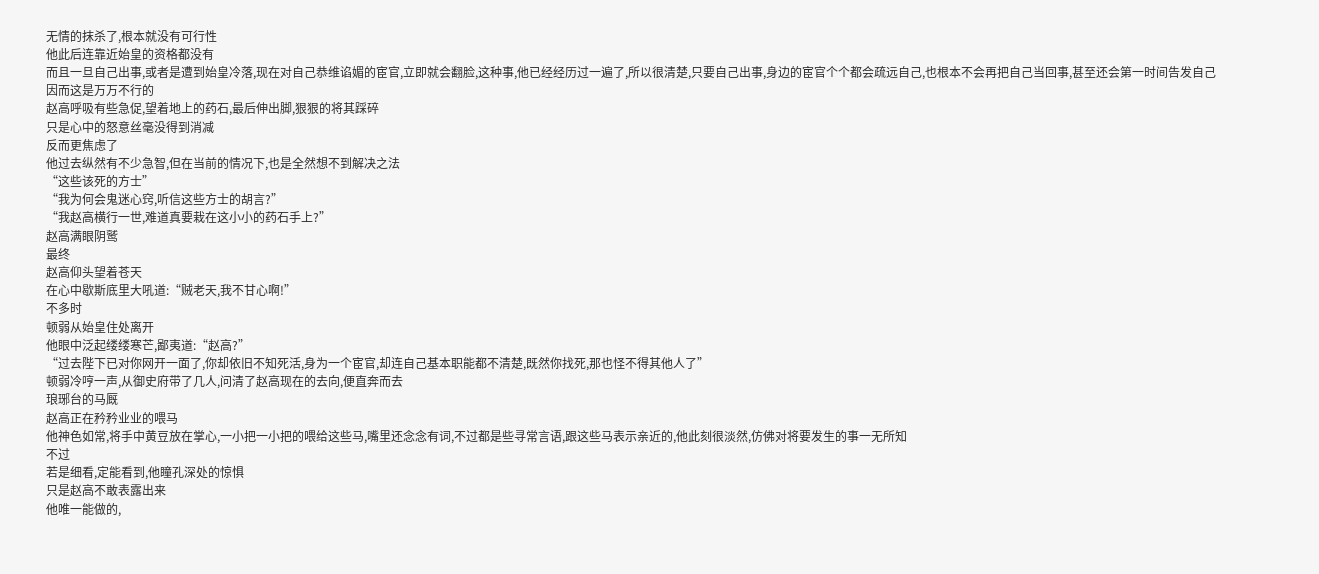无情的抹杀了,根本就没有可行性
他此后连靠近始皇的资格都没有
而且一旦自己出事,或者是遭到始皇冷落,现在对自己恭维谄媚的宦官,立即就会翻脸,这种事,他已经经历过一遍了,所以很清楚,只要自己出事,身边的宦官个个都会疏远自己,也根本不会再把自己当回事,甚至还会第一时间告发自己
因而这是万万不行的
赵高呼吸有些急促,望着地上的药石,最后伸出脚,狠狠的将其踩碎
只是心中的怒意丝毫没得到消减
反而更焦虑了
他过去纵然有不少急智,但在当前的情况下,也是全然想不到解决之法
“这些该死的方士”
“我为何会鬼迷心窍,听信这些方士的胡言?”
“我赵高横行一世,难道真要栽在这小小的药石手上?”
赵高满眼阴鹫
最终
赵高仰头望着苍天
在心中歇斯底里大吼道:“贼老天,我不甘心啊!”
不多时
顿弱从始皇住处离开
他眼中泛起缕缕寒芒,鄙夷道:“赵高?”
“过去陛下已对你网开一面了,你却依旧不知死活,身为一个宦官,却连自己基本职能都不清楚,既然你找死,那也怪不得其他人了”
顿弱冷哼一声,从御史府带了几人,问清了赵高现在的去向,便直奔而去
琅琊台的马厩
赵高正在矜矜业业的喂马
他神色如常,将手中黄豆放在掌心,一小把一小把的喂给这些马,嘴里还念念有词,不过都是些寻常言语,跟这些马表示亲近的,他此刻很淡然,仿佛对将要发生的事一无所知
不过
若是细看,定能看到,他瞳孔深处的惊惧
只是赵高不敢表露出来
他唯一能做的,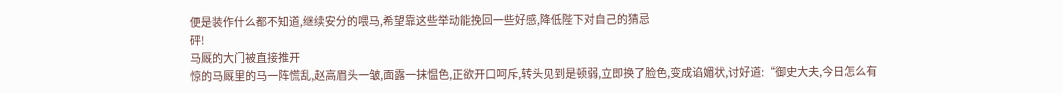便是装作什么都不知道,继续安分的喂马,希望靠这些举动能挽回一些好感,降低陛下对自己的猜忌
砰!
马厩的大门被直接推开
惊的马厩里的马一阵慌乱,赵高眉头一皱,面露一抹愠色,正欲开口呵斥,转头见到是顿弱,立即换了脸色,变成谄媚状,讨好道:“御史大夫,今日怎么有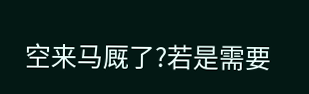空来马厩了?若是需要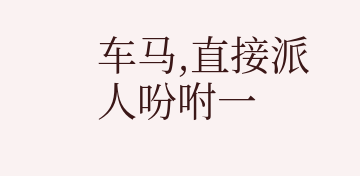车马,直接派人吩咐一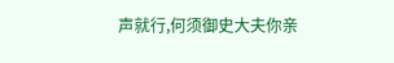声就行,何须御史大夫你亲